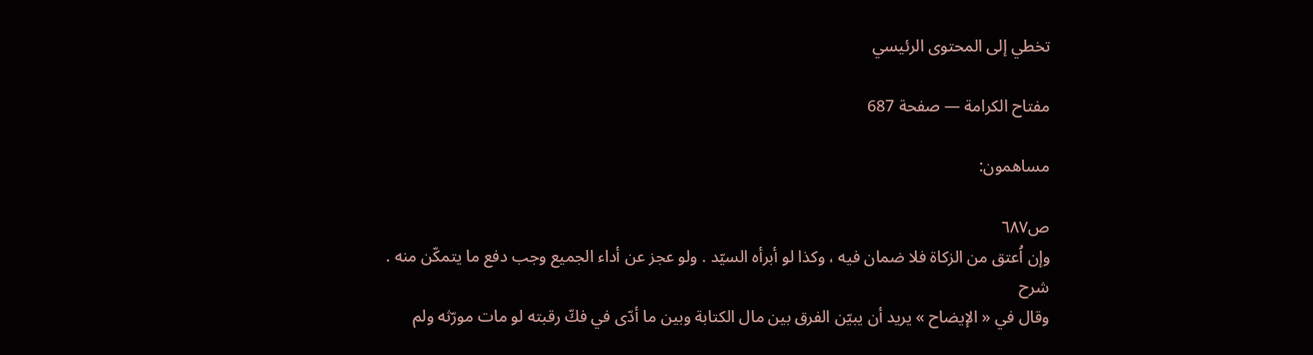تخطي إلى المحتوى الرئيسي

مفتاح الكرامة — صفحة 687

مساهمون:

ص٦٨٧
وإن اُعتق من الزكاة فلا ضمان فيه ، وكذا لو أبرأه السيّد . ولو عجز عن أداء الجميع وجب دفع ما يتمكّن منه .
شرح
وقال في « الإيضاح » يريد أن يبيّن الفرق بين مال الكتابة وبين ما أدّى في فكّ رقبته لو مات مورّثه ولم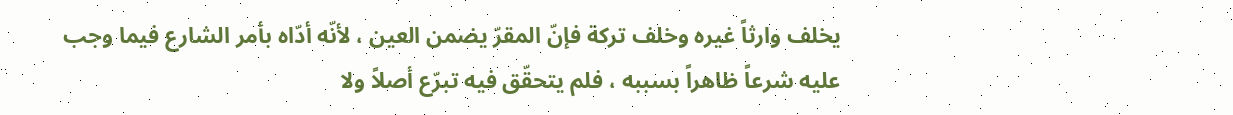يخلف وارثاً غيره وخلف تركة فإنّ المقرّ يضمن العين ، لأنّه أدّاه بأمر الشارع فيما وجب عليه شرعاً ظاهراً بسببه ، فلم يتحقّق فيه تبرّع أصلاً ولا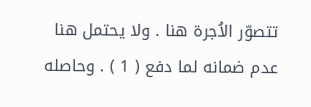تتصوّر الاُجرة هنا . ولا يحتمل هنا عدم ضمانه لما دفع ( 1 ) . وحاصله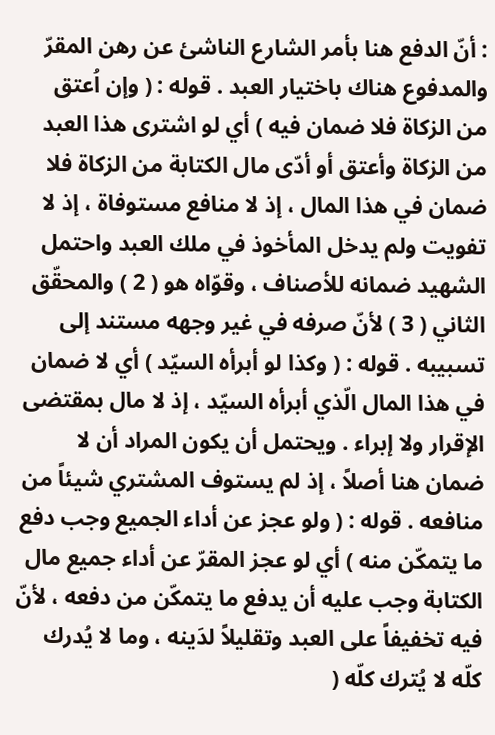: أنّ الدفع هنا بأمر الشارع الناشئ عن رهن المقرّ والمدفوع هناك باختيار العبد . قوله : ( وإن اُعتق من الزكاة فلا ضمان فيه ) أي لو اشترى هذا العبد من الزكاة وأعتق أو أدّى مال الكتابة من الزكاة فلا ضمان في هذا المال ، إذ لا منافع مستوفاة ، إذ لا تفويت ولم يدخل المأخوذ في ملك العبد واحتمل الشهيد ضمانه للأصناف ، وقوّاه هو ( 2 ) والمحقّق الثاني ( 3 ) لأنّ صرفه في غير وجهه مستند إلى تسبيبه . قوله : ( وكذا لو أبرأه السيّد ) أي لا ضمان في هذا المال الّذي أبرأه السيّد ، إذ لا مال بمقتضى الإقرار ولا إبراء . ويحتمل أن يكون المراد أن لا ضمان هنا أصلاً ، إذ لم يستوف المشتري شيئاً من منافعه . قوله : ( ولو عجز عن أداء الجميع وجب دفع ما يتمكّن منه ) أي لو عجز المقرّ عن أداء جميع مال الكتابة وجب عليه أن يدفع ما يتمكّن من دفعه ، لأنّ فيه تخفيفاً على العبد وتقليلاً لدَينه ، وما لا يُدرك كلّه لا يُترك كلّه (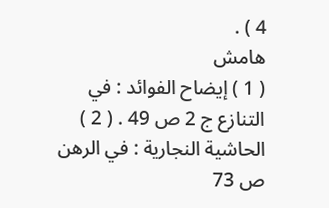4 ) .
هامش
( 1 ) إيضاح الفوائد : في التنازع ج 2 ص 49 . ( 2 ) الحاشية النجارية : في الرهن ص 73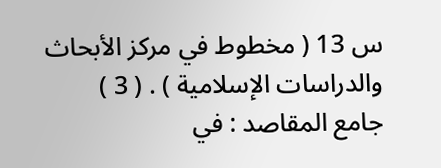س 13 ( مخطوط في مركز الأبحاث والدراسات الإسلامية ) . ( 3 ) جامع المقاصد : في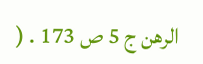الرهن ج 5 ص 173 . (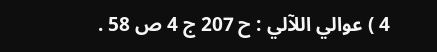4 ) عوالي اللآلي : ح 207 ج 4 ص 58 .